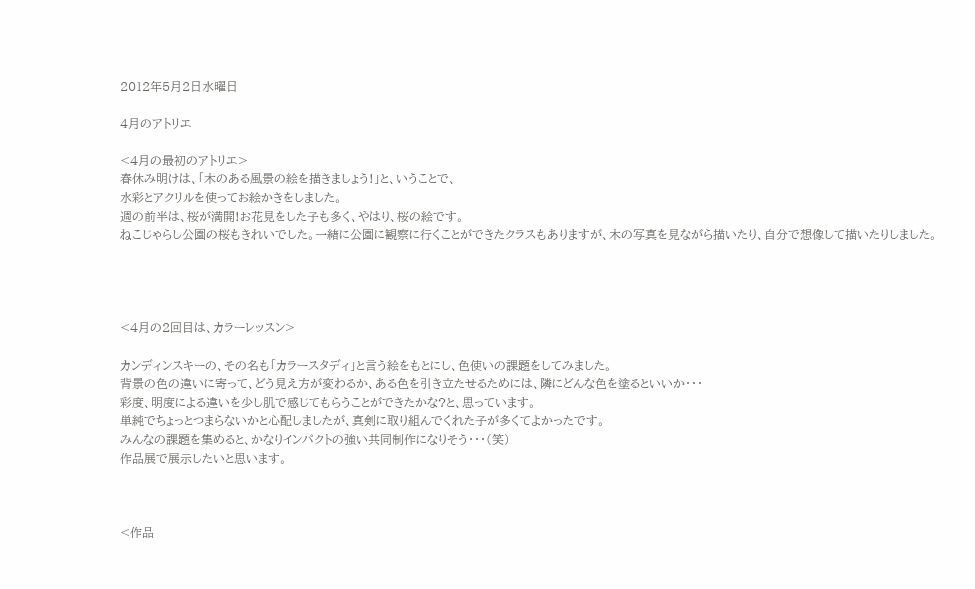2012年5月2日水曜日

4月のアトリエ

<4月の最初のアトリエ>
春休み明けは、「木のある風景の絵を描きましょう!」と、いうことで、
水彩とアクリルを使ってお絵かきをしました。
週の前半は、桜が満開!お花見をした子も多く、やはり、桜の絵です。
ねこじゃらし公園の桜もきれいでした。一緒に公園に観察に行くことができたクラスもありますが、木の写真を見ながら描いたり、自分で想像して描いたりしました。




<4月の2回目は、カラーレッスン>

カンディンスキーの、その名も「カラースタディ」と言う絵をもとにし、色使いの課題をしてみました。
背景の色の違いに寄って、どう見え方が変わるか、ある色を引き立たせるためには、隣にどんな色を塗るといいか・・・
彩度、明度による違いを少し肌で感じてもらうことができたかな?と、思っています。
単純でちょっとつまらないかと心配しましたが、真剣に取り組んでくれた子が多くてよかったです。
みんなの課題を集めると、かなりインパクトの強い共同制作になりそう・・・(笑)
作品展で展示したいと思います。



<作品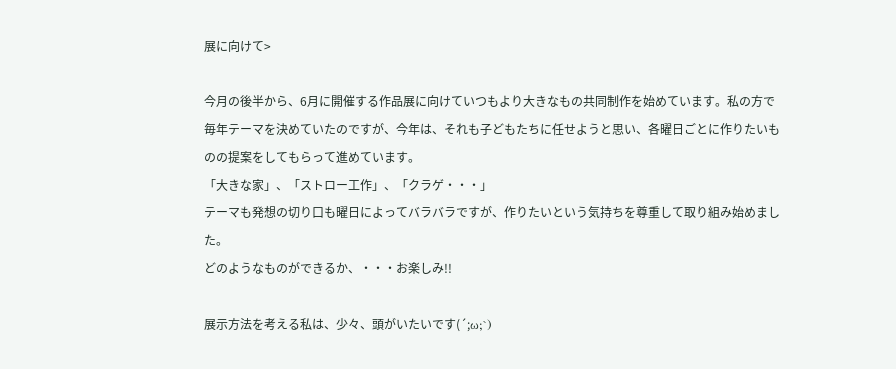展に向けて>

今月の後半から、6月に開催する作品展に向けていつもより大きなもの共同制作を始めています。私の方で毎年テーマを決めていたのですが、今年は、それも子どもたちに任せようと思い、各曜日ごとに作りたいものの提案をしてもらって進めています。
「大きな家」、「ストロー工作」、「クラゲ・・・」
テーマも発想の切り口も曜日によってバラバラですが、作りたいという気持ちを尊重して取り組み始めました。
どのようなものができるか、・・・お楽しみ!!

展示方法を考える私は、少々、頭がいたいです(´;ω;`)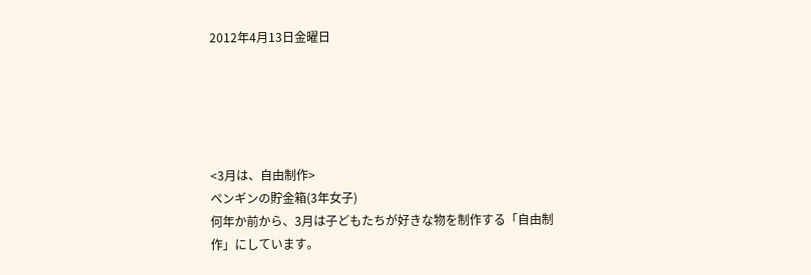2012年4月13日金曜日





<3月は、自由制作>
ペンギンの貯金箱(3年女子)
何年か前から、3月は子どもたちが好きな物を制作する「自由制作」にしています。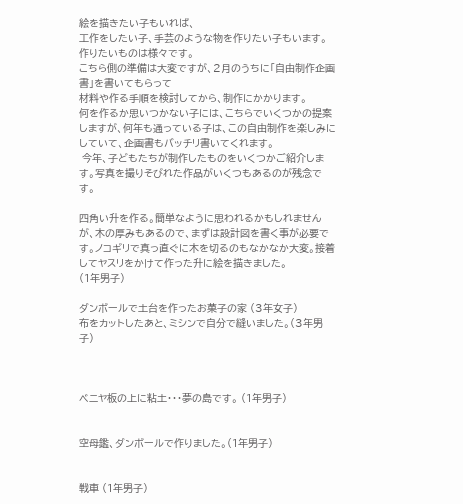絵を描きたい子もいれば、
工作をしたい子、手芸のような物を作りたい子もいます。
作りたいものは様々です。
こちら側の準備は大変ですが、2月のうちに「自由制作企画書」を書いてもらって
材料や作る手順を検討してから、制作にかかります。
何を作るか思いつかない子には、こちらでいくつかの提案しますが、何年も通っている子は、この自由制作を楽しみにしていて、企画書もバッチリ書いてくれます。
 今年、子どもたちが制作したものをいくつかご紹介します。写真を撮りそびれた作品がいくつもあるのが残念です。

四角い升を作る。簡単なように思われるかもしれませんが、木の厚みもあるので、まずは設計図を書く事が必要です。ノコギリで真っ直ぐに木を切るのもなかなか大変。接着してヤスリをかけて作った升に絵を描きました。
(1年男子)

ダンボールで土台を作ったお菓子の家 (3年女子)
布をカットしたあと、ミシンで自分で縫いました。(3年男子)



ベニヤ板の上に粘土・・・夢の島です。 (1年男子)


空母鑑、ダンボールで作りました。(1年男子)


戦車 (1年男子)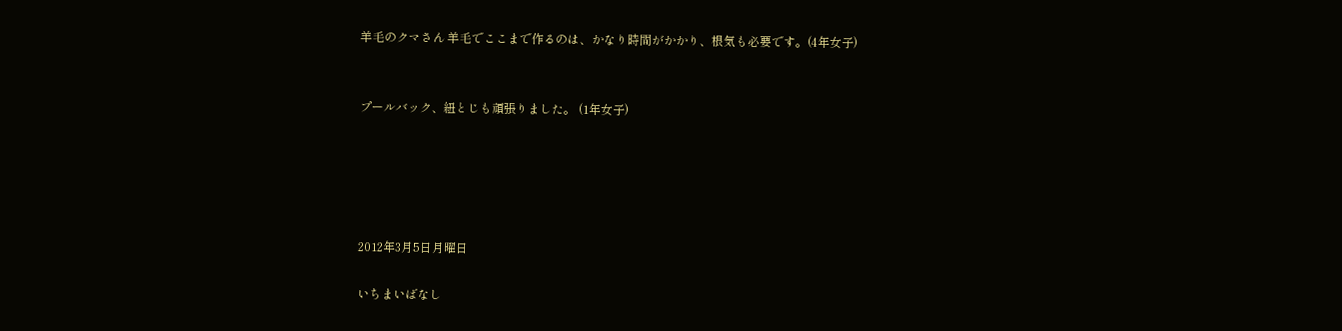羊毛のクマさん 羊毛でここまで作るのは、かなり時間がかかり、根気も必要です。(4年女子)


プールバック、紐とじも頑張りました。 (1年女子)





2012年3月5日月曜日

いちまいばなし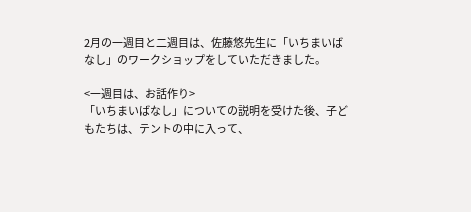2月の一週目と二週目は、佐藤悠先生に「いちまいばなし」のワークショップをしていただきました。

<一週目は、お話作り>
「いちまいばなし」についての説明を受けた後、子どもたちは、テントの中に入って、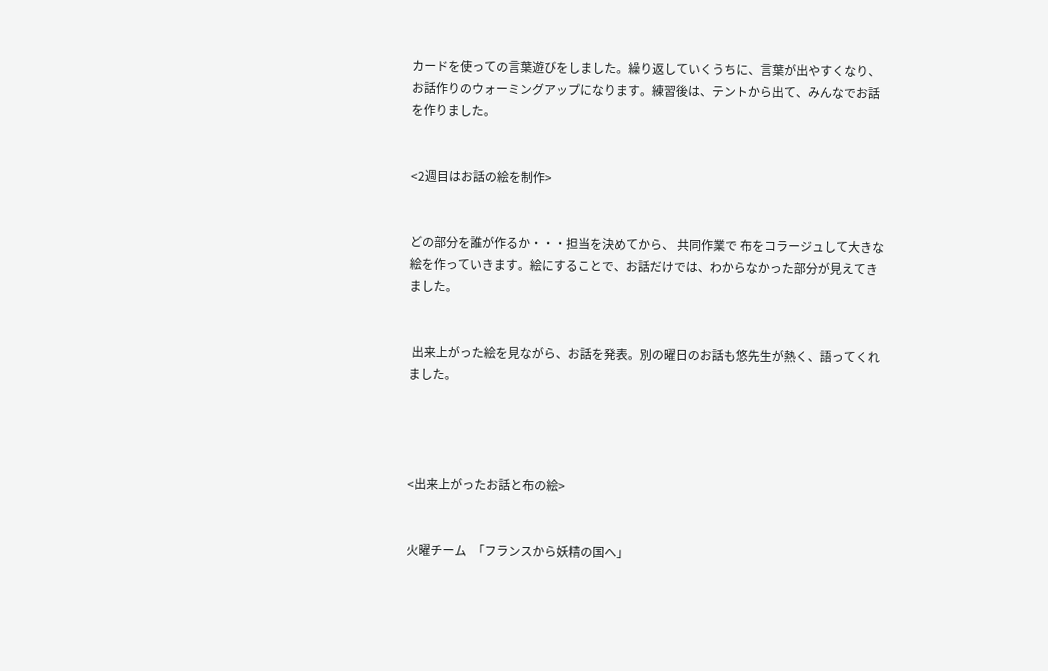カードを使っての言葉遊びをしました。繰り返していくうちに、言葉が出やすくなり、お話作りのウォーミングアップになります。練習後は、テントから出て、みんなでお話を作りました。


<2週目はお話の絵を制作>


どの部分を誰が作るか・・・担当を決めてから、 共同作業で 布をコラージュして大きな絵を作っていきます。絵にすることで、お話だけでは、わからなかった部分が見えてきました。


 出来上がった絵を見ながら、お話を発表。別の曜日のお話も悠先生が熱く、語ってくれました。




<出来上がったお話と布の絵>


火曜チーム  「フランスから妖精の国へ」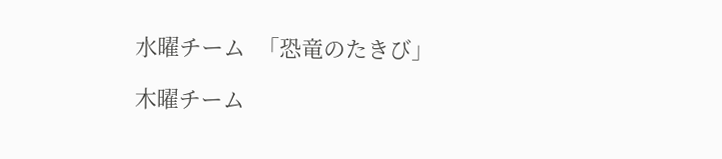水曜チーム  「恐竜のたきび」

木曜チーム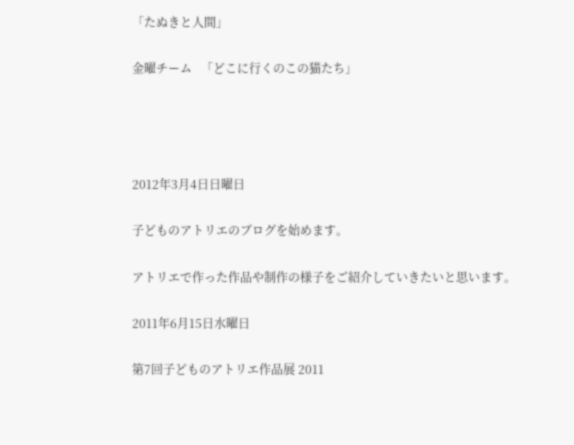「たぬきと人間」

金曜チーム   「どこに行くのこの猫たち」




2012年3月4日日曜日

子どものアトリエのブログを始めます。

アトリエで作った作品や制作の様子をご紹介していきたいと思います。

2011年6月15日水曜日

第7回子どものアトリエ作品展 2011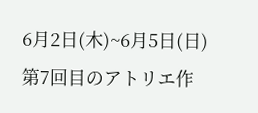6月2日(木)~6月5日(日) 第7回目のアトリエ作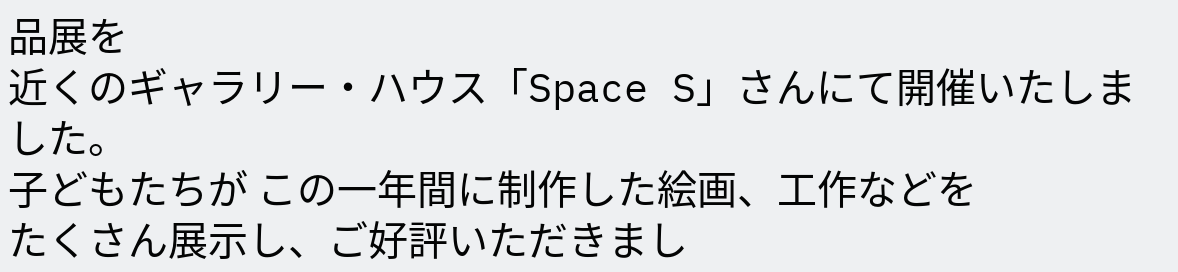品展を
近くのギャラリー・ハウス「Space S」さんにて開催いたしました。
子どもたちが この一年間に制作した絵画、工作などを
たくさん展示し、ご好評いただきまし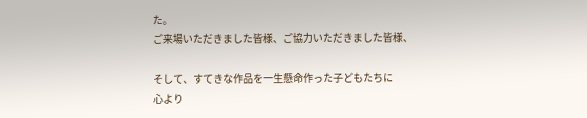た。
ご来場いただきました皆様、ご協力いただきました皆様、

そして、すてきな作品を一生懸命作った子どもたちに
心より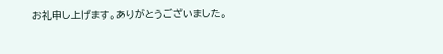お礼申し上げます。ありがとうございました。